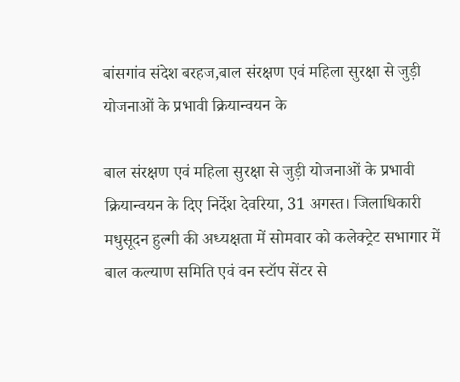बांसगांव संदेश बरहज,बाल संरक्षण एवं महिला सुरक्षा से जुड़ी योजनाओं के प्रभावी क्रियान्वयन के

बाल संरक्षण एवं महिला सुरक्षा से जुड़ी योजनाओं के प्रभावी क्रियान्वयन के दिए निर्देश देवरिया, 31 अगस्त। जिलाधिकारी मधुसूदन हुल्गी की अध्यक्षता में सोमवार को कलेक्ट्रेट सभागार में बाल कल्याण समिति एवं वन स्टॉप सेंटर से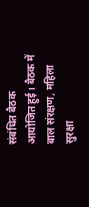संबंधित बैठक आयोजित हुई। बैठक में बाल संरक्षण, महिला सुरक्षा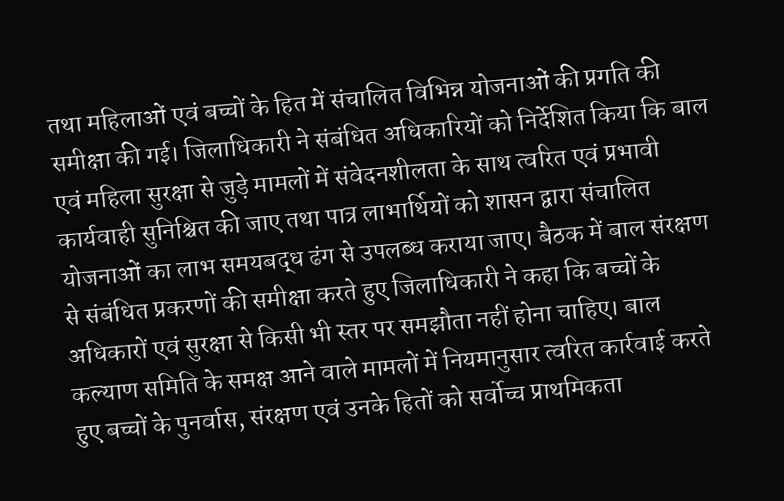तथा महिलाओं एवं बच्चों के हित में संचालित विभिन्न योजनाओं की प्रगति की समीक्षा की गई। जिलाधिकारी ने संबंधित अधिकारियों को निर्देशित किया कि बाल एवं महिला सुरक्षा से जुड़े मामलों में संवेदनशीलता के साथ त्वरित एवं प्रभावी कार्यवाही सुनिश्चित की जाए तथा पात्र लाभार्थियों को शासन द्वारा संचालित योजनाओं का लाभ समयबद्ध ढंग से उपलब्ध कराया जाए। बैठक में बाल संरक्षण से संबंधित प्रकरणों की समीक्षा करते हुए जिलाधिकारी ने कहा कि बच्चों के अधिकारों एवं सुरक्षा से किसी भी स्तर पर समझौता नहीं होना चाहिए। बाल कल्याण समिति के समक्ष आने वाले मामलों में नियमानुसार त्वरित कार्रवाई करते हुए बच्चों के पुनर्वास, संरक्षण एवं उनके हितों को सर्वोच्च प्राथमिकता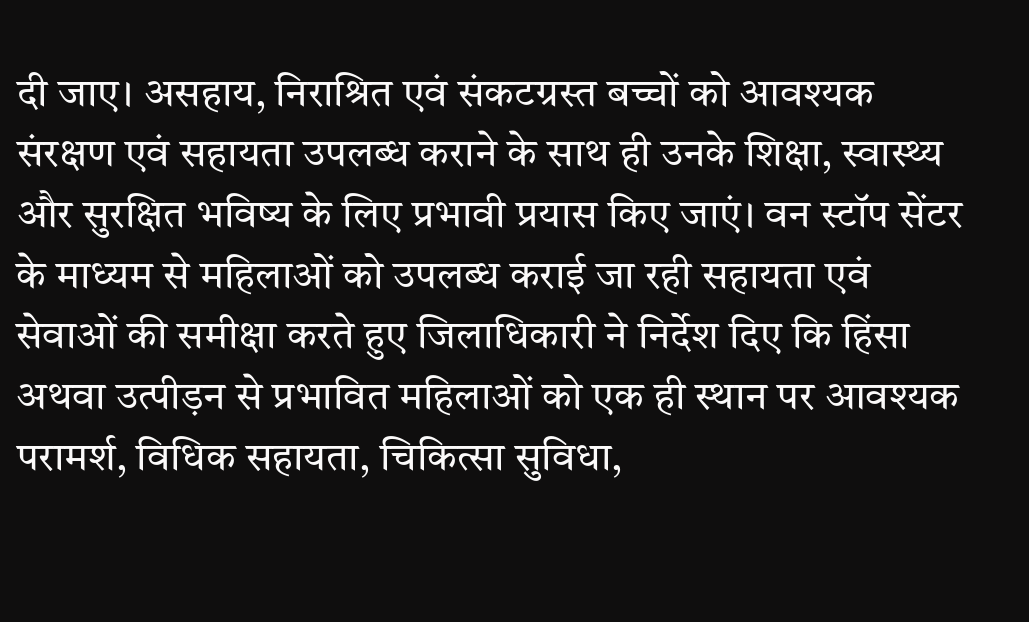दी जाए। असहाय, निराश्रित एवं संकटग्रस्त बच्चों को आवश्यक संरक्षण एवं सहायता उपलब्ध कराने के साथ ही उनके शिक्षा, स्वास्थ्य और सुरक्षित भविष्य के लिए प्रभावी प्रयास किए जाएं। वन स्टॉप सेंटर के माध्यम से महिलाओं को उपलब्ध कराई जा रही सहायता एवं सेवाओं की समीक्षा करते हुए जिलाधिकारी ने निर्देश दिए कि हिंसा अथवा उत्पीड़न से प्रभावित महिलाओं को एक ही स्थान पर आवश्यक परामर्श, विधिक सहायता, चिकित्सा सुविधा,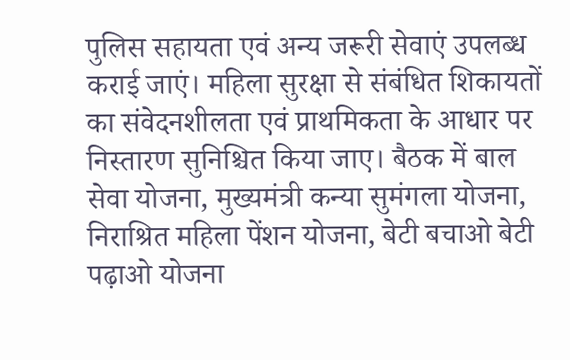पुलिस सहायता एवं अन्य जरूरी सेवाएं उपलब्ध कराई जाएं। महिला सुरक्षा से संबंधित शिकायतों का संवेदनशीलता एवं प्राथमिकता के आधार पर निस्तारण सुनिश्चित किया जाए। बैठक में बाल सेवा योजना, मुख्यमंत्री कन्या सुमंगला योजना, निराश्रित महिला पेंशन योजना, बेटी बचाओ बेटी पढ़ाओ योजना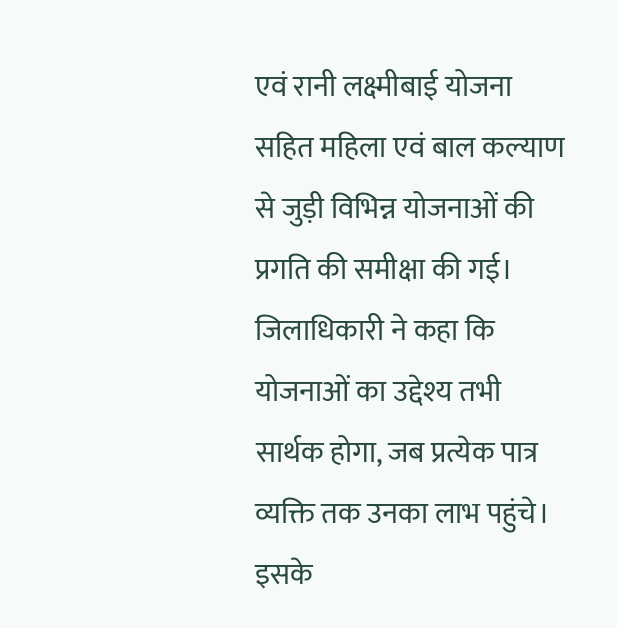एवं रानी लक्ष्मीबाई योजना सहित महिला एवं बाल कल्याण से जुड़ी विभिन्न योजनाओं की प्रगति की समीक्षा की गई। जिलाधिकारी ने कहा कि योजनाओं का उद्देश्य तभी सार्थक होगा, जब प्रत्येक पात्र व्यक्ति तक उनका लाभ पहुंचे। इसके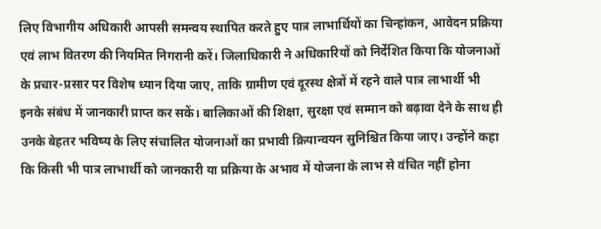लिए विभागीय अधिकारी आपसी समन्वय स्थापित करते हुए पात्र लाभार्थियों का चिन्हांकन, आवेदन प्रक्रिया एवं लाभ वितरण की नियमित निगरानी करें। जिलाधिकारी ने अधिकारियों को निर्देशित किया कि योजनाओं के प्रचार-प्रसार पर विशेष ध्यान दिया जाए, ताकि ग्रामीण एवं दूरस्थ क्षेत्रों में रहने वाले पात्र लाभार्थी भी इनके संबंध में जानकारी प्राप्त कर सकें। बालिकाओं की शिक्षा, सुरक्षा एवं सम्मान को बढ़ावा देने के साथ ही उनके बेहतर भविष्य के लिए संचालित योजनाओं का प्रभावी क्रियान्वयन सुनिश्चित किया जाए। उन्होंने कहा कि किसी भी पात्र लाभार्थी को जानकारी या प्रक्रिया के अभाव में योजना के लाभ से वंचित नहीं होना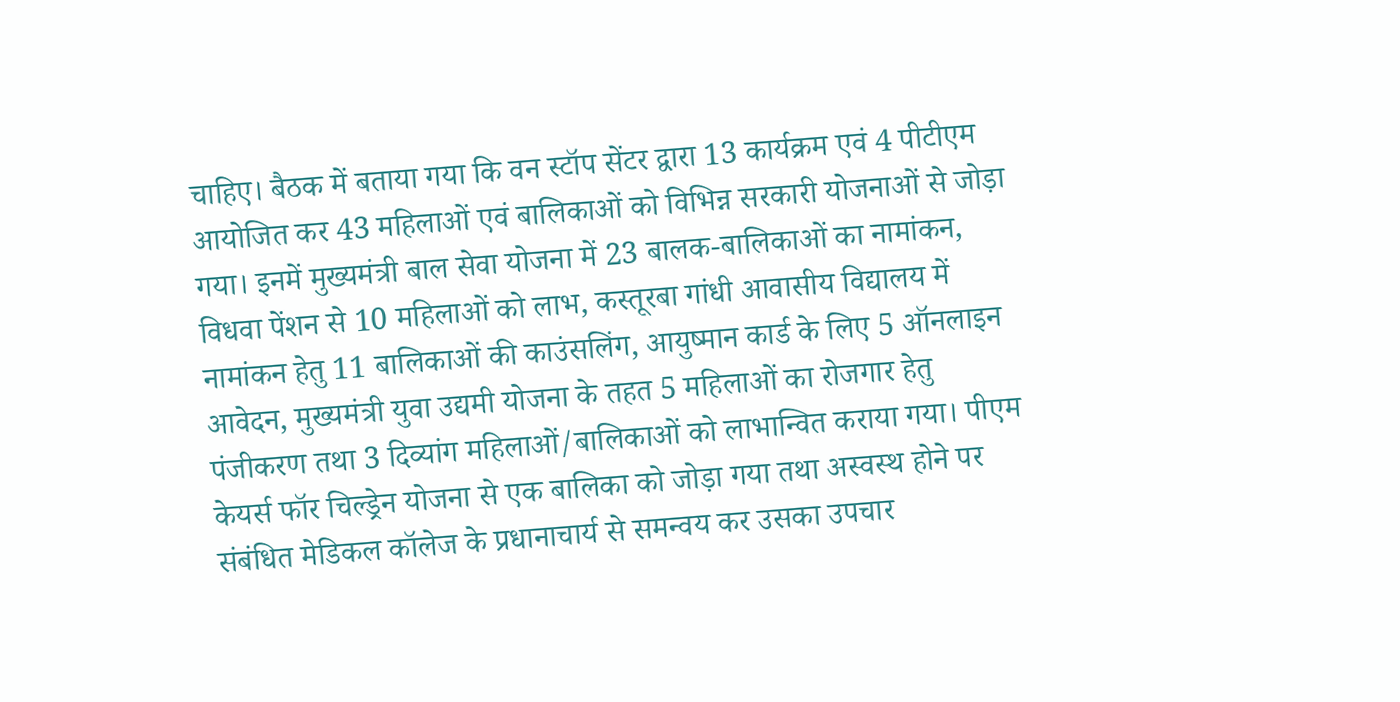चाहिए। बैठक में बताया गया कि वन स्टॉप सेंटर द्वारा 13 कार्यक्रम एवं 4 पीटीएम आयोजित कर 43 महिलाओं एवं बालिकाओं को विभिन्न सरकारी योजनाओं से जोड़ा गया। इनमें मुख्यमंत्री बाल सेवा योजना में 23 बालक-बालिकाओं का नामांकन, विधवा पेंशन से 10 महिलाओं को लाभ, कस्तूरबा गांधी आवासीय विद्यालय में नामांकन हेतु 11 बालिकाओं की काउंसलिंग, आयुष्मान कार्ड के लिए 5 ऑनलाइन आवेदन, मुख्यमंत्री युवा उद्यमी योजना के तहत 5 महिलाओं का रोजगार हेतु पंजीकरण तथा 3 दिव्यांग महिलाओं/बालिकाओं को लाभान्वित कराया गया। पीएम केयर्स फॉर चिल्ड्रेन योजना से एक बालिका को जोड़ा गया तथा अस्वस्थ होने पर संबंधित मेडिकल कॉलेज के प्रधानाचार्य से समन्वय कर उसका उपचार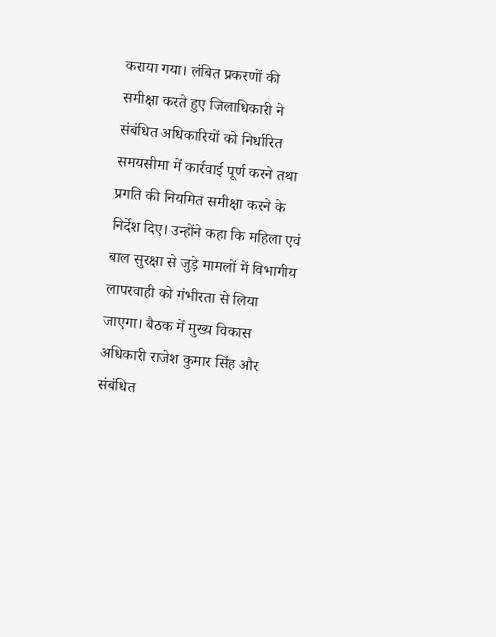कराया गया। लंबित प्रकरणों की समीक्षा करते हुए जिलाधिकारी ने संबंधित अधिकारियों को निर्धारित समयसीमा में कार्रवाई पूर्ण करने तथा प्रगति की नियमित समीक्षा करने के निर्देश दिए। उन्होंने कहा कि महिला एवं बाल सुरक्षा से जुड़े मामलों में विभागीय लापरवाही को गंभीरता से लिया जाएगा। बैठक में मुख्य विकास अधिकारी राजेश कुमार सिंह और संबंधित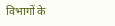विभागों के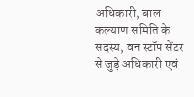अधिकारी, बाल कल्याण समिति के सदस्य, वन स्टॉप सेंटर से जुड़े अधिकारी एवं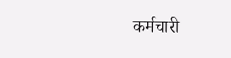कर्मचारी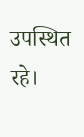उपस्थित रहे।